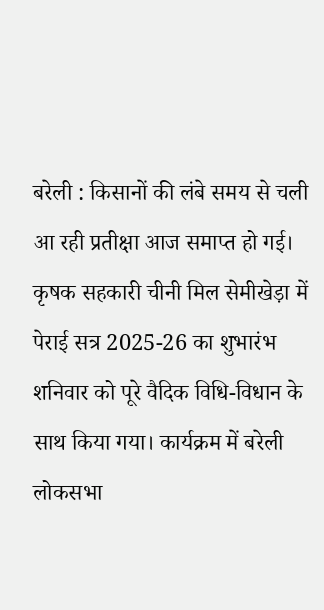बरेली : किसानों की लंबे समय से चली आ रही प्रतीक्षा आज समाप्त हो गई। कृषक सहकारी चीनी मिल सेमीखेड़ा में पेराई सत्र 2025-26 का शुभारंभ शनिवार को पूरे वैदिक विधि-विधान के साथ किया गया। कार्यक्रम में बरेली लोकसभा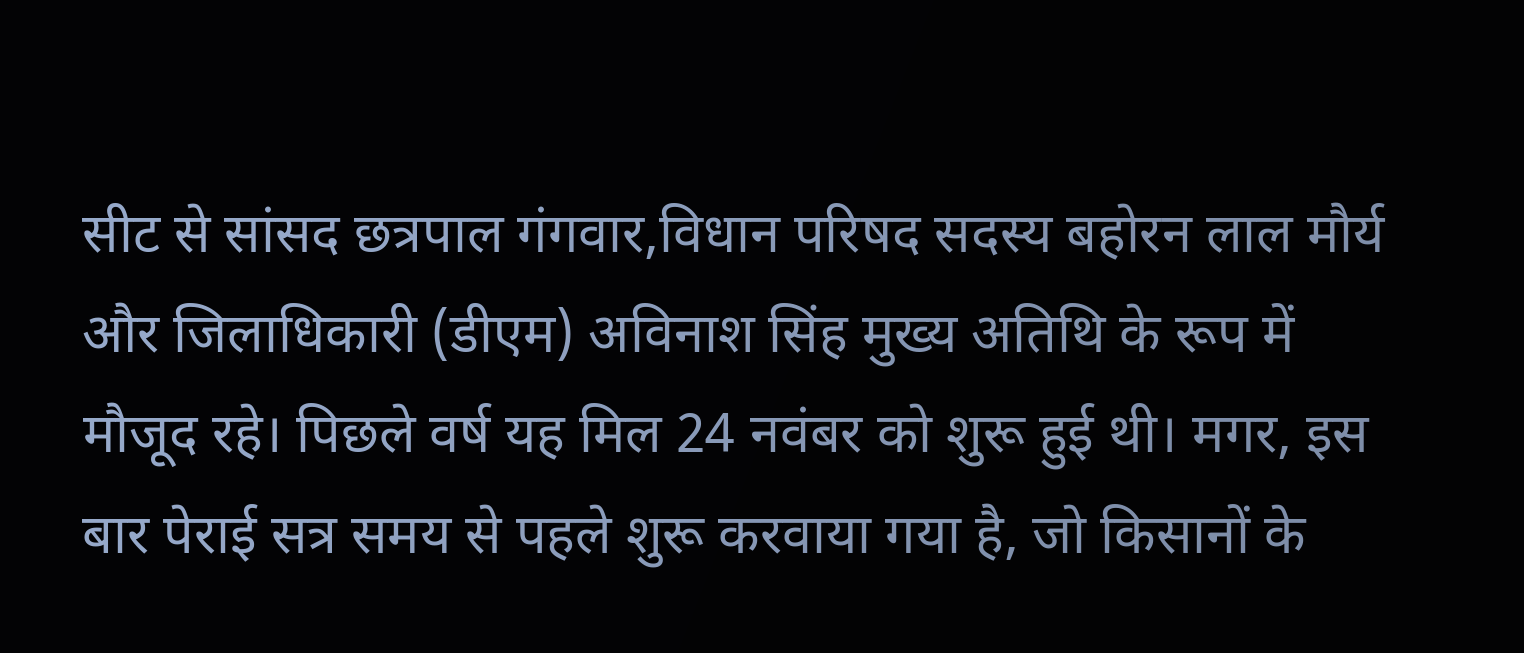सीट से सांसद छत्रपाल गंगवार,विधान परिषद सदस्य बहोरन लाल मौर्य और जिलाधिकारी (डीएम) अविनाश सिंह मुख्य अतिथि के रूप में मौजूद रहे। पिछले वर्ष यह मिल 24 नवंबर को शुरू हुई थी। मगर, इस बार पेराई सत्र समय से पहले शुरू करवाया गया है, जो किसानों के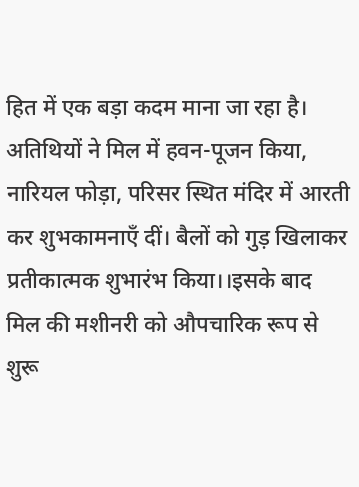हित में एक बड़ा कदम माना जा रहा है। अतिथियों ने मिल में हवन-पूजन किया, नारियल फोड़ा, परिसर स्थित मंदिर में आरती कर शुभकामनाएँ दीं। बैलों को गुड़ खिलाकर प्रतीकात्मक शुभारंभ किया।।इसके बाद मिल की मशीनरी को औपचारिक रूप से शुरू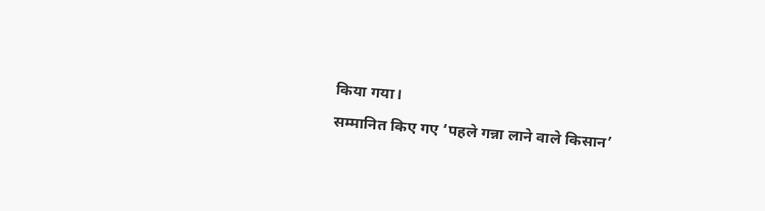किया गया।
सम्मानित किए गए ‘पहले गन्ना लाने वाले किसान’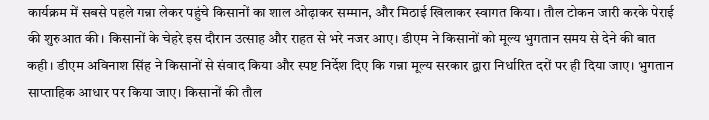कार्यक्रम में सबसे पहले गन्ना लेकर पहुंचे किसानों का शाल ओढ़ाकर सम्मान, और मिठाई खिलाकर स्वागत किया। तौल टोकन जारी करके पेराई की शुरुआत की। किसानों के चेहरे इस दौरान उत्साह और राहत से भरे नजर आए। डीएम ने किसानों को मूल्य भुगतान समय से देने की बात कही। डीएम अविनाश सिंह ने किसानों से संवाद किया और स्पष्ट निर्देश दिए कि गन्ना मूल्य सरकार द्वारा निर्धारित दरों पर ही दिया जाए। भुगतान साप्ताहिक आधार पर किया जाए। किसानों की तौल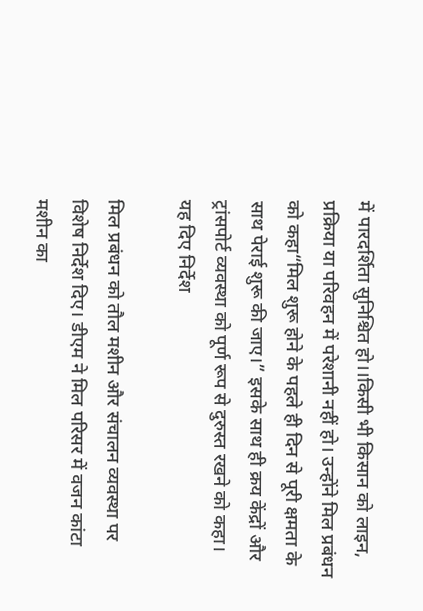में पारदर्शिता सुनिश्चित हो।।किसी भी किसान को लाइन, प्रक्रिया या परिवहन में परेशानी नहीं हो। उन्होंने मिल प्रबंधन को कहा“मिल शुरू होने के पहले ही दिन से पूरी क्षमता के साथ पेराई शुरू की जाए।” इसके साथ ही क्रय केंद्रों और ट्रांसपोर्ट व्यवस्था को पूर्ण रूप से दुरुस्त रखने को कहा।
यह दिए निर्देश

मिल प्रबंधन को तौल मशीन और संचालन व्यवस्था पर विशेष निर्देश दिए। डीएम ने मिल परिसर में वजन कांटा मशीन का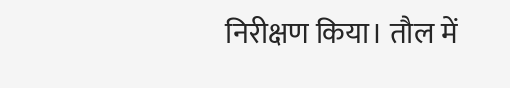निरीक्षण किया। तौल में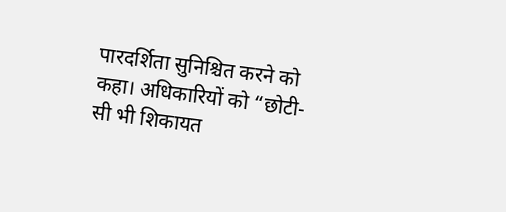पारदर्शिता सुनिश्चित करने को कहा। अधिकारियों को “छोटी-सी भी शिकायत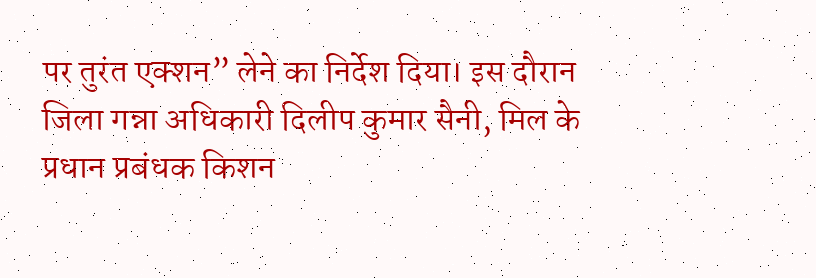पर तुरंत एक्शन” लेने का निर्देश दिया। इस दौरान जिला गन्ना अधिकारी दिलीप कुमार सैनी, मिल के प्रधान प्रबंधक किशन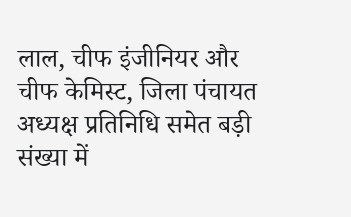लाल, चीफ इंजीनियर और चीफ केमिस्ट, जिला पंचायत अध्यक्ष प्रतिनिधि समेत बड़ी संख्या में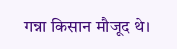गन्ना किसान मौजूद थे।